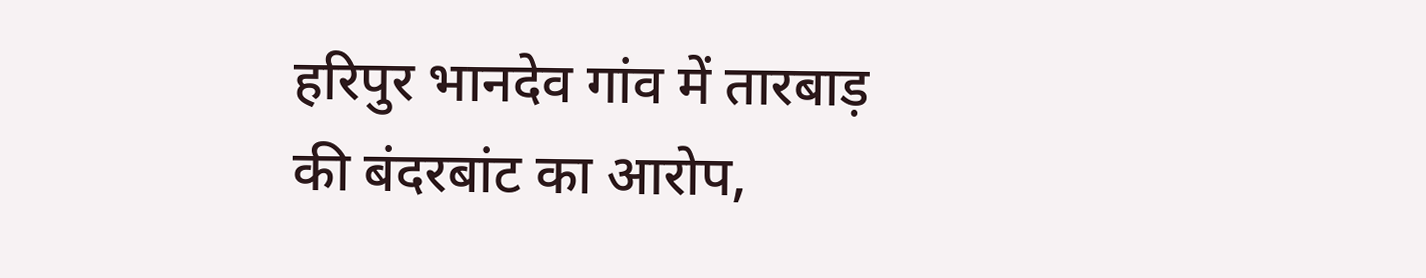हरिपुर भानदेव गांव में तारबाड़ की बंदरबांट का आरोप,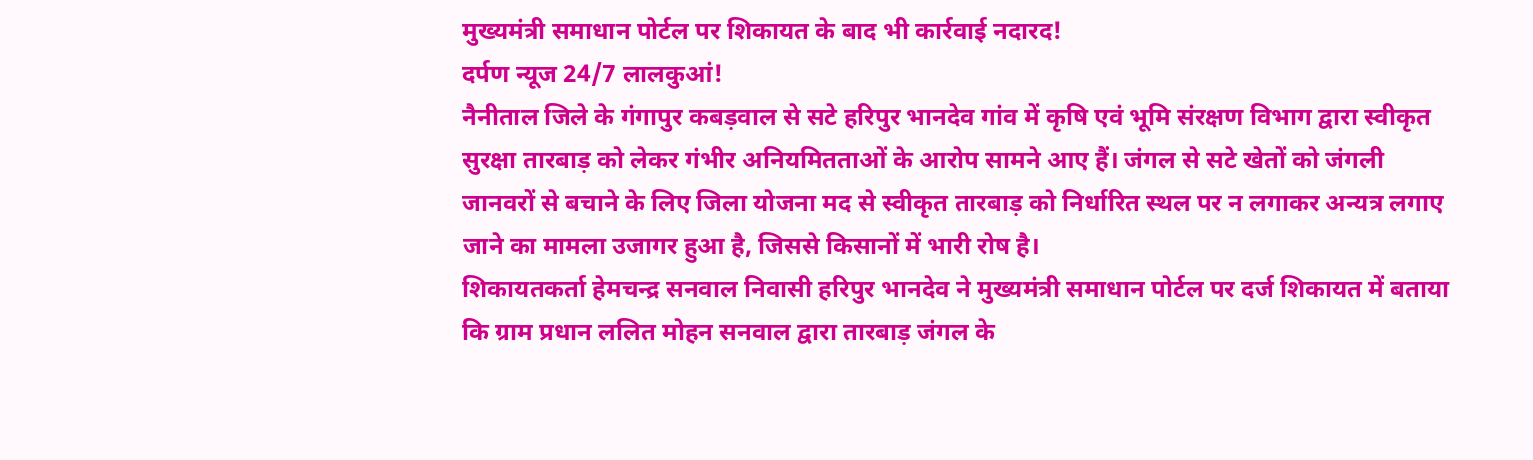मुख्यमंत्री समाधान पोर्टल पर शिकायत के बाद भी कार्रवाई नदारद!
दर्पण न्यूज 24/7 लालकुआं!
नैनीताल जिले के गंगापुर कबड़वाल से सटे हरिपुर भानदेव गांव में कृषि एवं भूमि संरक्षण विभाग द्वारा स्वीकृत सुरक्षा तारबाड़ को लेकर गंभीर अनियमितताओं के आरोप सामने आए हैं। जंगल से सटे खेतों को जंगली जानवरों से बचाने के लिए जिला योजना मद से स्वीकृत तारबाड़ को निर्धारित स्थल पर न लगाकर अन्यत्र लगाए जाने का मामला उजागर हुआ है, जिससे किसानों में भारी रोष है।
शिकायतकर्ता हेमचन्द्र सनवाल निवासी हरिपुर भानदेव ने मुख्यमंत्री समाधान पोर्टल पर दर्ज शिकायत में बताया कि ग्राम प्रधान ललित मोहन सनवाल द्वारा तारबाड़ जंगल के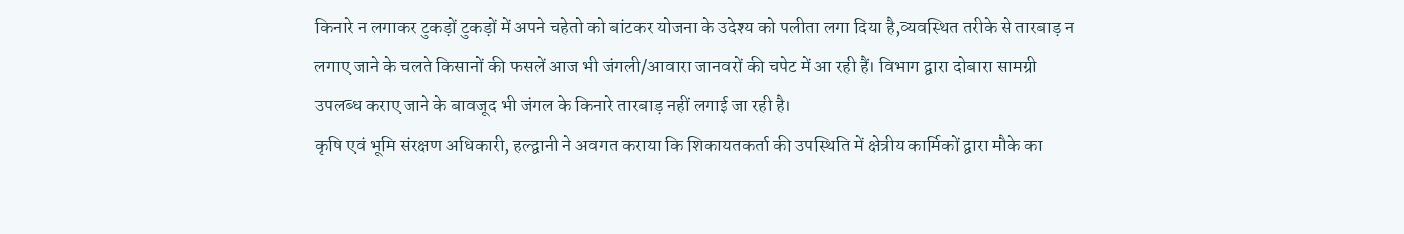किनारे न लगाकर टुकड़ों टुकड़ों में अपने चहेतो को बांटकर योजना के उदेश्य को पलीता लगा दिया है,व्यवस्थित तरीके से तारबाड़ न लगाए जाने के चलते किसानों की फसलें आज भी जंगली/आवारा जानवरों की चपेट में आ रही हैं। विभाग द्वारा दोबारा सामग्री उपलब्ध कराए जाने के बावजूद भी जंगल के किनारे तारबाड़ नहीं लगाई जा रही है।
कृषि एवं भूमि संरक्षण अधिकारी, हल्द्वानी ने अवगत कराया कि शिकायतकर्ता की उपस्थिति में क्षेत्रीय कार्मिकों द्वारा मौके का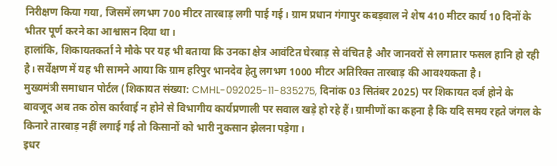निरीक्षण किया गया, जिसमें लगभग 700 मीटर तारबाड़ लगी पाई गई। ग्राम प्रधान गंगापुर कबड़वाल ने शेष 410 मीटर कार्य 10 दिनों के भीतर पूर्ण करने का आश्वासन दिया था।
हालांकि, शिकायतकर्ता ने मौके पर यह भी बताया कि उनका क्षेत्र आवंटित घेरबाड़ से वंचित है और जानवरों से लगातार फसल हानि हो रही है। सर्वेक्षण में यह भी सामने आया कि ग्राम हरिपुर भानदेव हेतु लगभग 1000 मीटर अतिरिक्त तारबाड़ की आवश्यकता है।
मुख्यमंत्री समाधान पोर्टल (शिकायत संख्या: CMHL-092025-11-835275, दिनांक 03 सितंबर 2025) पर शिकायत दर्ज होने के बावजूद अब तक ठोस कार्रवाई न होने से विभागीय कार्यप्रणाली पर सवाल खड़े हो रहे हैं। ग्रामीणों का कहना है कि यदि समय रहते जंगल के किनारे तारबाड़ नहीं लगाई गई तो किसानों को भारी नुकसान झेलना पड़ेगा।
इधर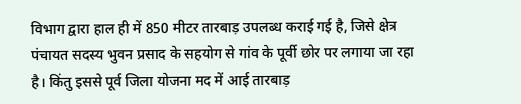विभाग द्वारा हाल ही में 850 मीटर तारबाड़ उपलब्ध कराई गई है, जिसे क्षेत्र पंचायत सदस्य भुवन प्रसाद के सहयोग से गांव के पूर्वी छोर पर लगाया जा रहा है। किंतु इससे पूर्व जिला योजना मद में आई तारबाड़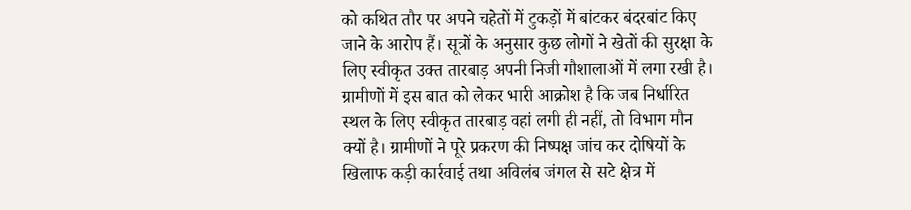को कथित तौर पर अपने चहेतों में टुकड़ों में बांटकर बंदरबांट किए जाने के आरोप हैं। सूत्रों के अनुसार कुछ लोगों ने खेतों की सुरक्षा के लिए स्वीकृत उक्त तारबाड़ अपनी निजी गौशालाओं में लगा रखी है।
ग्रामीणों में इस बात को लेकर भारी आक्रोश है कि जब निर्धारित स्थल के लिए स्वीकृत तारबाड़ वहां लगी ही नहीं, तो विभाग मौन क्यों है। ग्रामीणों ने पूरे प्रकरण की निष्पक्ष जांच कर दोषियों के खिलाफ कड़ी कार्रवाई तथा अविलंब जंगल से सटे क्षेत्र में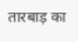तारबाड़ का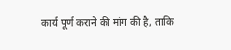कार्य पूर्ण कराने की मांग की है, ताकि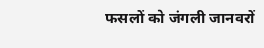फसलों को जंगली जानवरों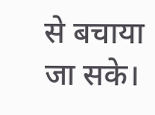से बचाया जा सके।